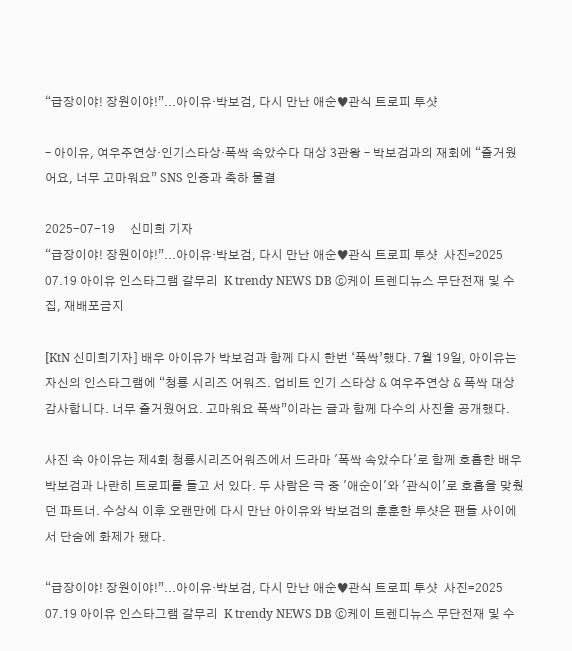“급장이야! 장원이야!”...아이유·박보검, 다시 만난 애순♥관식 트로피 투샷

– 아이유, 여우주연상·인기스타상·폭싹 속았수다 대상 3관왕 – 박보검과의 재회에 “즐거웠어요, 너무 고마워요” SNS 인증과 축하 물결

2025-07-19     신미희 기자
“급장이야! 장원이야!”...아이유·박보검, 다시 만난 애순♥관식 트로피 투샷  사진=2025 07.19 아이유 인스타그램 갈무리  K trendy NEWS DB ⓒ케이 트렌디뉴스 무단전재 및 수집, 재배포금지

[KtN 신미희기자] 배우 아이유가 박보검과 함께 다시 한번 ‘폭싹’했다. 7월 19일, 아이유는 자신의 인스타그램에 “청룡 시리즈 어워즈. 업비트 인기 스타상 & 여우주연상 & 폭싹 대상 감사합니다. 너무 즐거웠어요. 고마워요 폭싹”이라는 글과 함께 다수의 사진을 공개했다.

사진 속 아이유는 제4회 청룡시리즈어워즈에서 드라마 '폭싹 속았수다'로 함께 호흡한 배우 박보검과 나란히 트로피를 들고 서 있다. 두 사람은 극 중 '애순이'와 '관식이'로 호흡을 맞췄던 파트너. 수상식 이후 오랜만에 다시 만난 아이유와 박보검의 훈훈한 투샷은 팬들 사이에서 단숨에 화제가 됐다.

“급장이야! 장원이야!”...아이유·박보검, 다시 만난 애순♥관식 트로피 투샷  사진=2025 07.19 아이유 인스타그램 갈무리  K trendy NEWS DB ⓒ케이 트렌디뉴스 무단전재 및 수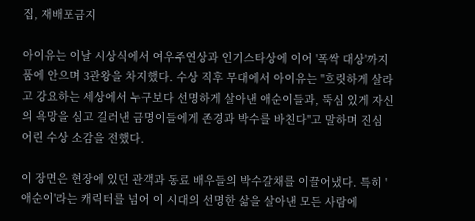집, 재배포금지

아이유는 이날 시상식에서 여우주연상과 인기스타상에 이어 '폭싹 대상'까지 품에 안으며 3관왕을 차지했다. 수상 직후 무대에서 아이유는 "흐릿하게 살라고 강요하는 세상에서 누구보다 선명하게 살아낸 애순이들과, 뚝심 있게 자신의 욕망을 심고 길러낸 금명이들에게 존경과 박수를 바친다"고 말하며 진심 어린 수상 소감을 전했다.

이 장면은 현장에 있던 관객과 동료 배우들의 박수갈채를 이끌어냈다. 특히 '애순이'라는 캐릭터를 넘어 이 시대의 선명한 삶을 살아낸 모든 사람에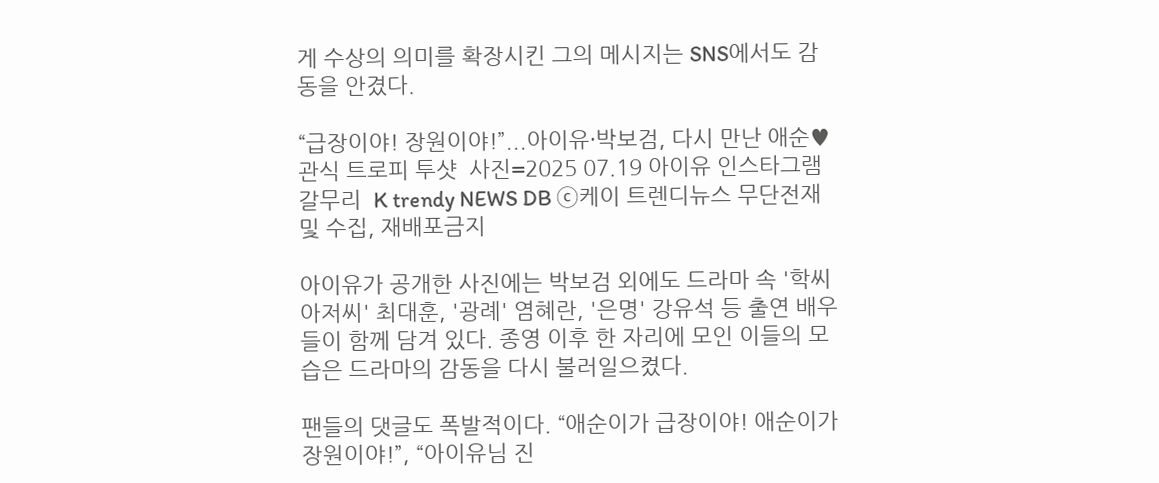게 수상의 의미를 확장시킨 그의 메시지는 SNS에서도 감동을 안겼다.

“급장이야! 장원이야!”...아이유·박보검, 다시 만난 애순♥관식 트로피 투샷  사진=2025 07.19 아이유 인스타그램 갈무리  K trendy NEWS DB ⓒ케이 트렌디뉴스 무단전재 및 수집, 재배포금지

아이유가 공개한 사진에는 박보검 외에도 드라마 속 '학씨 아저씨' 최대훈, '광례' 염혜란, '은명' 강유석 등 출연 배우들이 함께 담겨 있다. 종영 이후 한 자리에 모인 이들의 모습은 드라마의 감동을 다시 불러일으켰다.

팬들의 댓글도 폭발적이다. “애순이가 급장이야! 애순이가 장원이야!”, “아이유님 진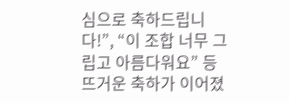심으로 축하드립니다!”, “이 조합 너무 그립고 아름다워요” 등 뜨거운 축하가 이어졌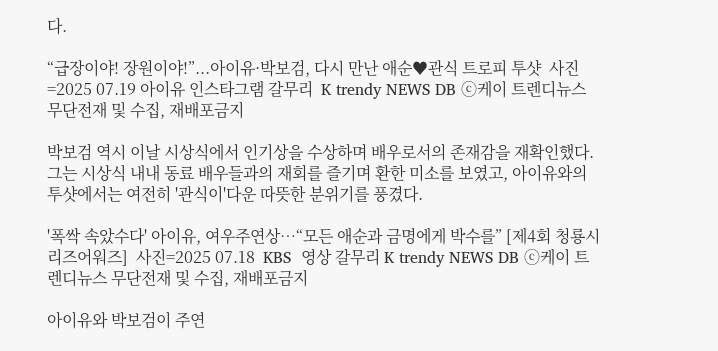다.

“급장이야! 장원이야!”...아이유·박보검, 다시 만난 애순♥관식 트로피 투샷  사진=2025 07.19 아이유 인스타그램 갈무리  K trendy NEWS DB ⓒ케이 트렌디뉴스 무단전재 및 수집, 재배포금지

박보검 역시 이날 시상식에서 인기상을 수상하며 배우로서의 존재감을 재확인했다. 그는 시상식 내내 동료 배우들과의 재회를 즐기며 환한 미소를 보였고, 아이유와의 투샷에서는 여전히 '관식이'다운 따뜻한 분위기를 풍겼다.

'폭싹 속았수다' 아이유, 여우주연상…“모든 애순과 금명에게 박수를” [제4회 청룡시리즈어워즈]  사진=2025 07.18  KBS  영상 갈무리 K trendy NEWS DB ⓒ케이 트렌디뉴스 무단전재 및 수집, 재배포금지

아이유와 박보검이 주연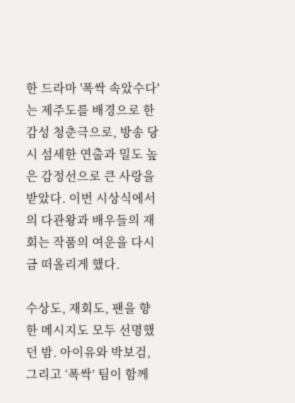한 드라마 '폭싹 속았수다'는 제주도를 배경으로 한 감성 청춘극으로, 방송 당시 섬세한 연출과 밀도 높은 감정선으로 큰 사랑을 받았다. 이번 시상식에서의 다관왕과 배우들의 재회는 작품의 여운을 다시금 떠올리게 했다.

수상도, 재회도, 팬을 향한 메시지도 모두 선명했던 밤. 아이유와 박보검, 그리고 ‘폭싹’ 팀이 함께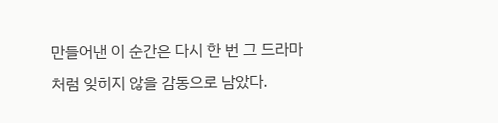만들어낸 이 순간은 다시 한 번 그 드라마처럼 잊히지 않을 감동으로 남았다.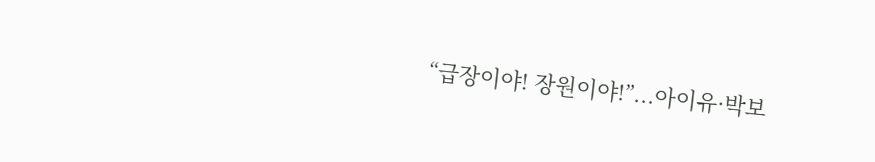“급장이야! 장원이야!”...아이유·박보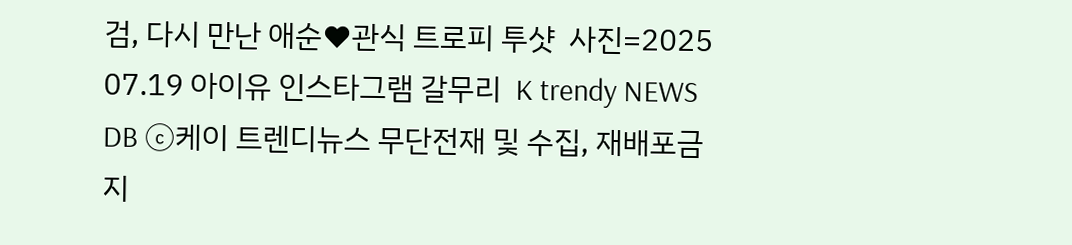검, 다시 만난 애순♥관식 트로피 투샷  사진=2025 07.19 아이유 인스타그램 갈무리  K trendy NEWS DB ⓒ케이 트렌디뉴스 무단전재 및 수집, 재배포금지